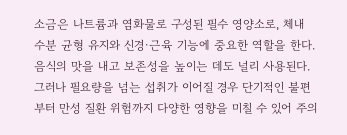소금은 나트륨과 염화물로 구성된 필수 영양소로, 체내 수분 균형 유지와 신경·근육 기능에 중요한 역할을 한다. 음식의 맛을 내고 보존성을 높이는 데도 널리 사용된다. 그러나 필요량을 넘는 섭취가 이어질 경우 단기적인 불편부터 만성 질환 위험까지 다양한 영향을 미칠 수 있어 주의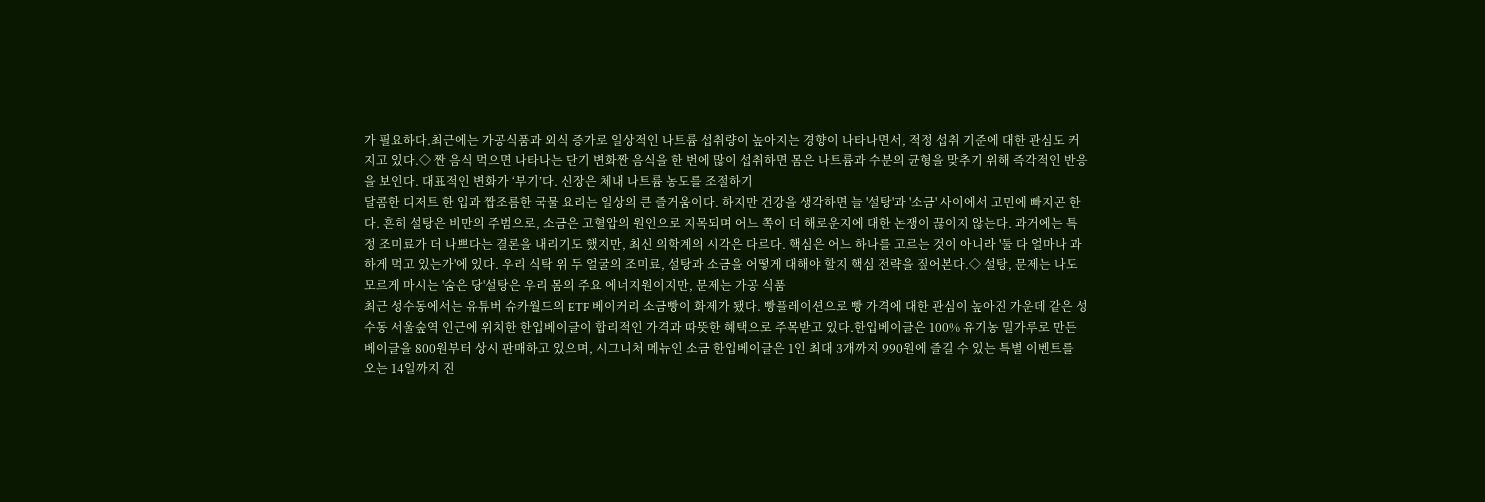가 필요하다.최근에는 가공식품과 외식 증가로 일상적인 나트륨 섭취량이 높아지는 경향이 나타나면서, 적정 섭취 기준에 대한 관심도 커지고 있다.◇ 짠 음식 먹으면 나타나는 단기 변화짠 음식을 한 번에 많이 섭취하면 몸은 나트륨과 수분의 균형을 맞추기 위해 즉각적인 반응을 보인다. 대표적인 변화가 ‘부기’다. 신장은 체내 나트륨 농도를 조절하기
달콤한 디저트 한 입과 짭조름한 국물 요리는 일상의 큰 즐거움이다. 하지만 건강을 생각하면 늘 '설탕'과 '소금' 사이에서 고민에 빠지곤 한다. 흔히 설탕은 비만의 주범으로, 소금은 고혈압의 원인으로 지목되며 어느 쪽이 더 해로운지에 대한 논쟁이 끊이지 않는다. 과거에는 특정 조미료가 더 나쁘다는 결론을 내리기도 했지만, 최신 의학계의 시각은 다르다. 핵심은 어느 하나를 고르는 것이 아니라 '둘 다 얼마나 과하게 먹고 있는가'에 있다. 우리 식탁 위 두 얼굴의 조미료, 설탕과 소금을 어떻게 대해야 할지 핵심 전략을 짚어본다.◇ 설탕, 문제는 나도 모르게 마시는 '숨은 당'설탕은 우리 몸의 주요 에너지원이지만, 문제는 가공 식품
최근 성수동에서는 유튜버 슈카월드의 ETF 베이커리 소금빵이 화제가 됐다. 빵플레이션으로 빵 가격에 대한 관심이 높아진 가운데 같은 성수동 서울숲역 인근에 위치한 한입베이글이 합리적인 가격과 따뜻한 혜택으로 주목받고 있다.한입베이글은 100% 유기농 밀가루로 만든 베이글을 800원부터 상시 판매하고 있으며, 시그니처 메뉴인 소금 한입베이글은 1인 최대 3개까지 990원에 즐길 수 있는 특별 이벤트를 오는 14일까지 진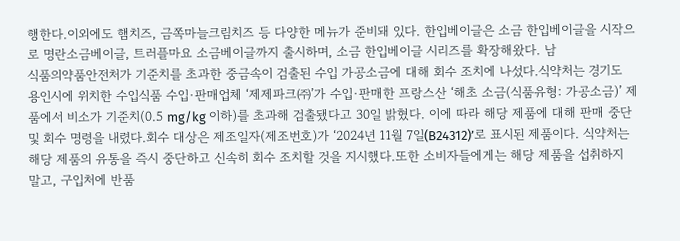행한다.이외에도 햄치즈, 금쪽마늘크림치즈 등 다양한 메뉴가 준비돼 있다. 한입베이글은 소금 한입베이글을 시작으로 명란소금베이글, 트러플마요 소금베이글까지 출시하며, 소금 한입베이글 시리즈를 확장해왔다. 남
식품의약품안전처가 기준치를 초과한 중금속이 검출된 수입 가공소금에 대해 회수 조치에 나섰다.식약처는 경기도 용인시에 위치한 수입식품 수입·판매업체 ‘제제파크㈜’가 수입·판매한 프랑스산 ‘해초 소금(식품유형: 가공소금)’ 제품에서 비소가 기준치(0.5 mg/kg 이하)를 초과해 검출됐다고 30일 밝혔다. 이에 따라 해당 제품에 대해 판매 중단 및 회수 명령을 내렸다.회수 대상은 제조일자(제조번호)가 ‘2024년 11월 7일(B24312)’로 표시된 제품이다. 식약처는 해당 제품의 유통을 즉시 중단하고 신속히 회수 조치할 것을 지시했다.또한 소비자들에게는 해당 제품을 섭취하지 말고, 구입처에 반품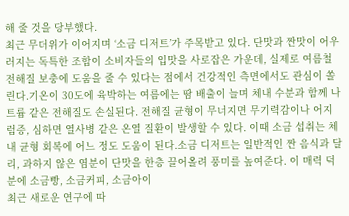해 줄 것을 당부했다.
최근 무더위가 이어지며 ‘소금 디저트’가 주목받고 있다. 단맛과 짠맛이 어우러지는 독특한 조합이 소비자들의 입맛을 사로잡은 가운데, 실제로 여름철 전해질 보충에 도움을 줄 수 있다는 점에서 건강적인 측면에서도 관심이 쏠린다.기온이 30도에 육박하는 여름에는 땀 배출이 늘며 체내 수분과 함께 나트륨 같은 전해질도 손실된다. 전해질 균형이 무너지면 무기력감이나 어지럼증, 심하면 열사병 같은 온열 질환이 발생할 수 있다. 이때 소금 섭취는 체내 균형 회복에 어느 정도 도움이 된다.소금 디저트는 일반적인 짠 음식과 달리, 과하지 않은 염분이 단맛을 한층 끌어올려 풍미를 높여준다. 이 매력 덕분에 소금빵, 소금커피, 소금아이
최근 새로운 연구에 따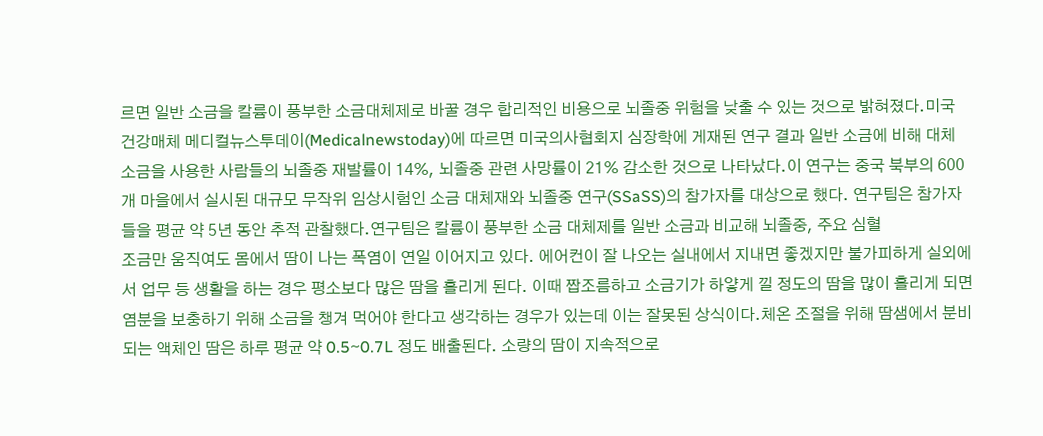르면 일반 소금을 칼륨이 풍부한 소금대체제로 바꿀 경우 합리적인 비용으로 뇌졸중 위험을 낮출 수 있는 것으로 밝혀졌다.미국 건강매체 메디컬뉴스투데이(Medicalnewstoday)에 따르면 미국의사협회지 심장학에 게재된 연구 결과 일반 소금에 비해 대체 소금을 사용한 사람들의 뇌졸중 재발률이 14%, 뇌졸중 관련 사망률이 21% 감소한 것으로 나타났다.이 연구는 중국 북부의 600개 마을에서 실시된 대규모 무작위 임상시험인 소금 대체재와 뇌졸중 연구(SSaSS)의 참가자를 대상으로 했다. 연구팀은 참가자들을 평균 약 5년 동안 추적 관찰했다.연구팀은 칼륨이 풍부한 소금 대체제를 일반 소금과 비교해 뇌졸중, 주요 심혈
조금만 움직여도 몸에서 땀이 나는 폭염이 연일 이어지고 있다. 에어컨이 잘 나오는 실내에서 지내면 좋겠지만 불가피하게 실외에서 업무 등 생활을 하는 경우 평소보다 많은 땀을 흘리게 된다. 이때 짭조름하고 소금기가 하얗게 낄 정도의 땀을 많이 흘리게 되면 염분을 보충하기 위해 소금을 챙겨 먹어야 한다고 생각하는 경우가 있는데 이는 잘못된 상식이다.체온 조절을 위해 땀샘에서 분비되는 액체인 땀은 하루 평균 약 0.5∼0.7L 정도 배출된다. 소량의 땀이 지속적으로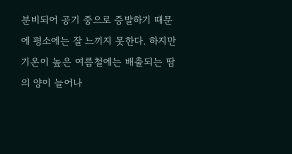분비되어 공기 중으로 증발하기 때문에 평소에는 잘 느끼지 못한다. 하지만 기온이 높은 여름철에는 배출되는 땀의 양이 늘어나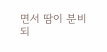면서 땀이 분비되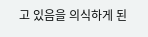고 있음을 의식하게 된